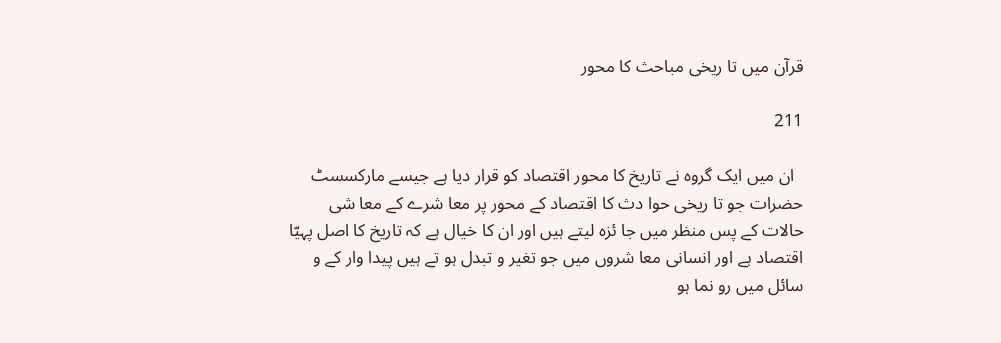قرآن میں تا ریخی مباحث کا محور

211

  ان میں ایک گروہ نے تاریخ کا محور اقتصاد کو قرار دیا ہے جیسے مارکسسٹ حضرات جو تا ریخی حوا دث کا اقتصاد کے محور پر معا شرے کے معا شی حالات کے پس منظر میں جا ئزہ لیتے ہیں اور ان کا خیال ہے کہ تاریخ کا اصل پہیّا اقتصاد ہے اور انسانی معا شروں میں جو تغیر و تبدل ہو تے ہیں پیدا وار کے و سائل میں رو نما ہو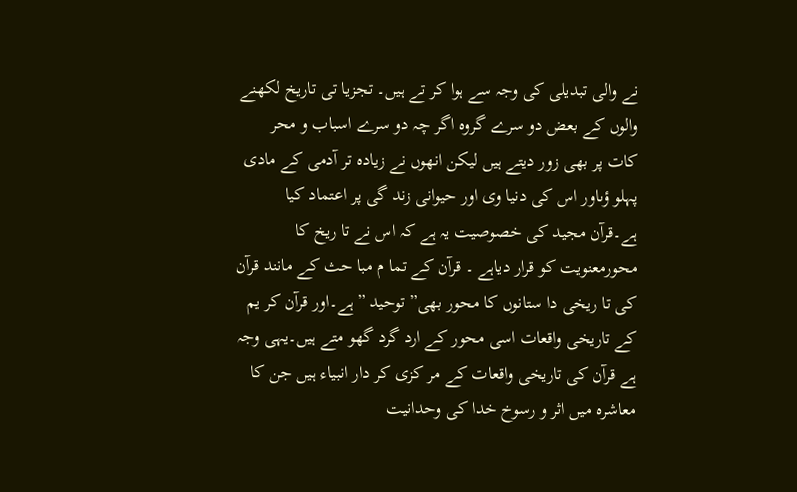نے والی تبدیلی کی وجہ سے ہوا کر تے ہیں۔ تجزیا تی تاریخ لکھنے والوں کے بعض دو سرے گروہ اگر چہ دو سرے اسباب و محر کات پر بھی زور دیتے ہیں لیکن انھوں نے زیادہ تر آدمی کے مادی پہلو ؤںاور اس کی دنیا وی اور حیوانی زند گی پر اعتماد کیا ہے۔قرآن مجید کی خصوصیت یہ ہے کہ اس نے تا ریخ کا محورمعنویت کو قرار دیاہے ۔ قرآن کے تما م مبا حث کے مانند قرآن کی تا ریخی دا ستانوں کا محور بھی” توحید ”ہے۔اور قرآن کر یم کے تاریخی واقعات اسی محور کے ارد گرد گھو متے ہیں۔یہی وجہ ہے قرآن کی تاریخی واقعات کے مر کزی کر دار انبیاء ہیں جن کا معاشرہ میں اثر و رسوخ خدا کی وحدانیت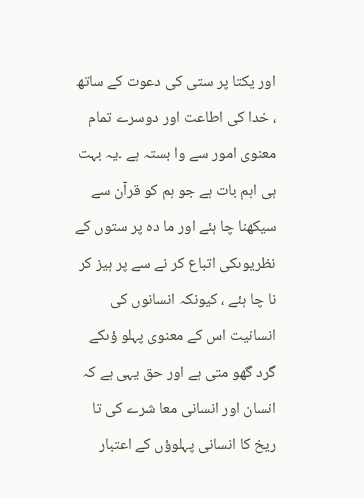اور یکتا پر ستی کی دعوت کے ساتھ ، خدا کی اطاعت اور دوسرے تمام معنوی امور سے وا بستہ ہے ۔یہ بہت ہی اہم بات ہے جو ہم کو قرآن سے سیکھنا چا ہئے اور ما دہ پر ستوں کے نظریوںکی اتباع کر نے سے پر ہیز کر نا چا ہئے ، کیونکہ انسانوں کی انسانیت اس کے معنوی پہلو ؤںکے گرد گھو متی ہے اور حق یہی ہے کہ انسان اور انسانی معا شرے کی تا ریخ کا انسانی پہلوؤں کے اعتبار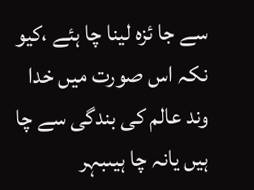سے جا ئزہ لینا چا ہئے ،کیو نکہ اس صورت میں خدا وند عالم کی بندگی سے چا ہیں یانہ چا ہیںبہر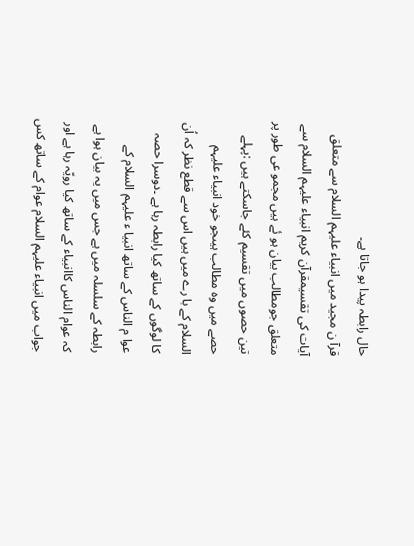حال رابطہ پیدا ہو جاتا ہے۔
قرآ ن مجید میں انبیاء علیہم السلام سے متعلق آیات کی تقسیمقرآن کریم انبیاء علیہم السلام سے متعلق جومطالب بیان ہو ئے ہیں مجمو عی طور پر تین حصوں میں تقسیم کئے جاسکتے ہیں :پہلے حصے میں وہ مطالب ہیںجو خود انبیاء علیہم السلام کے با رے میں ہیں اس سے قطع نظر کہ اُن کا لوگوں کے ساتھ کیا رابطہ رہا ہے ۔دوسرا حصہ عوا م الناس کے ساتھ انبیا ء علیہم السلام کے رابطہ کے سلسلہ میں ہے جس میں یہ بیان ہوا ہے کہ عوام الناس کاانبیاء کے ساتھ کیا رویّہ رہا ہے اور جواب میں انبیاء علیہم السلام عوام کے ساتھ کس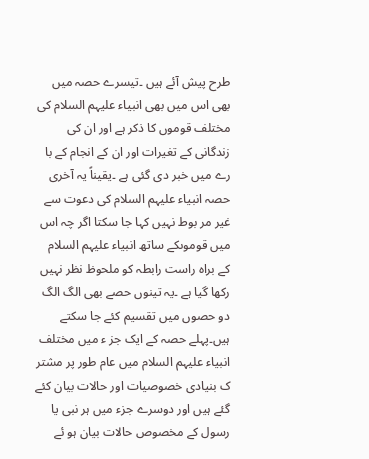طرح پیش آئے ہیں ۔تیسرے حصہ میں بھی اس میں بھی انبیاء علیہم السلام کی مختلف قوموں کا ذکر ہے اور ان کی زندگانی کے تغیرات اور ان کے انجام کے با رے میں خبر دی گئی ہے ۔یقیناً یہ آخری حصہ انبیاء علیہم السلام کی دعوت سے غیر مر بوط نہیں کہا جا سکتا اگر چہ اس میں قوموںکے ساتھ انبیاء علیہم السلام کے براہ راست رابطہ کو ملحوظ نظر نہیں رکھا گیا ہے ۔یہ تینوں حصے بھی الگ الگ دو حصوں میں تقسیم کئے جا سکتے ہیں۔پہلے حصہ کے ایک جز ء میں مختلف انبیاء علیہم السلام میں عام طور پر مشتر ک بنیادی خصوصیات اور حالات بیان کئے گئے ہیں اور دوسرے جزء میں ہر نبی یا رسول کے مخصوص حالات بیان ہو ئے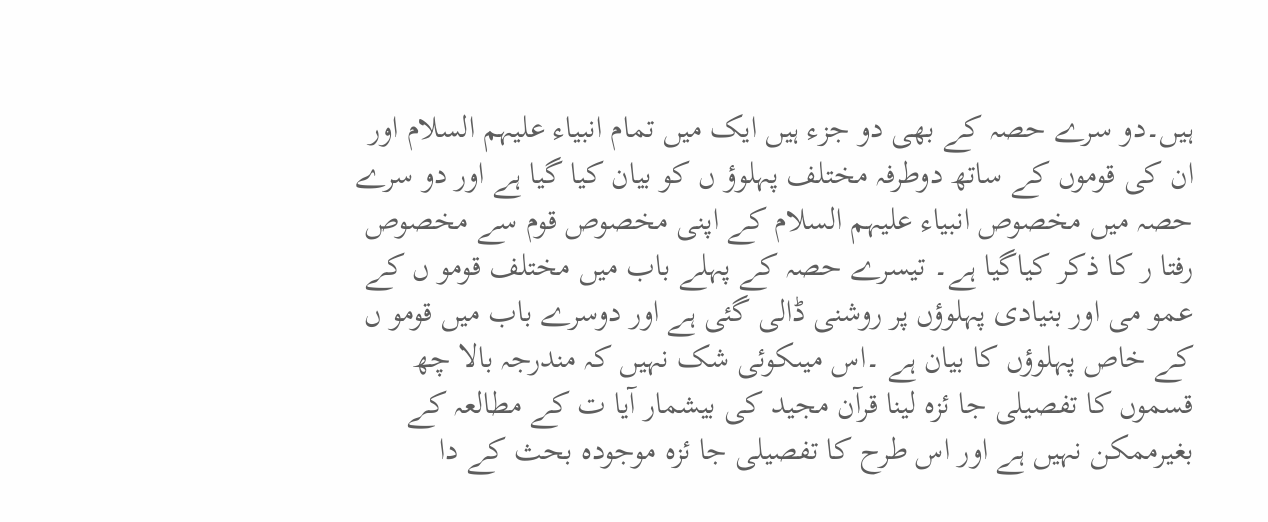ہیں۔دو سرے حصہ کے بھی دو جزء ہیں ایک میں تمام انبیاء علیہم السلام اور ان کی قوموں کے ساتھ دوطرفہ مختلف پہلوؤ ں کو بیان کیا گیا ہے اور دو سرے حصہ میں مخصوص انبیاء علیہم السلام کے اپنی مخصوص قوم سے مخصوص رفتا ر کا ذکر کیاگیا ہے۔ تیسرے حصہ کے پہلے باب میں مختلف قومو ں کے عمو می اور بنیادی پہلوؤں پر روشنی ڈالی گئی ہے اور دوسرے باب میں قومو ں کے خاص پہلوؤں کا بیان ہے ۔اس میںکوئی شک نہیں کہ مندرجہ بالا چھ قسموں کا تفصیلی جا ئزہ لینا قرآن مجید کی بیشمار آیا ت کے مطالعہ کے بغیرممکن نہیں ہے اور اس طرح کا تفصیلی جا ئزہ موجودہ بحث کے دا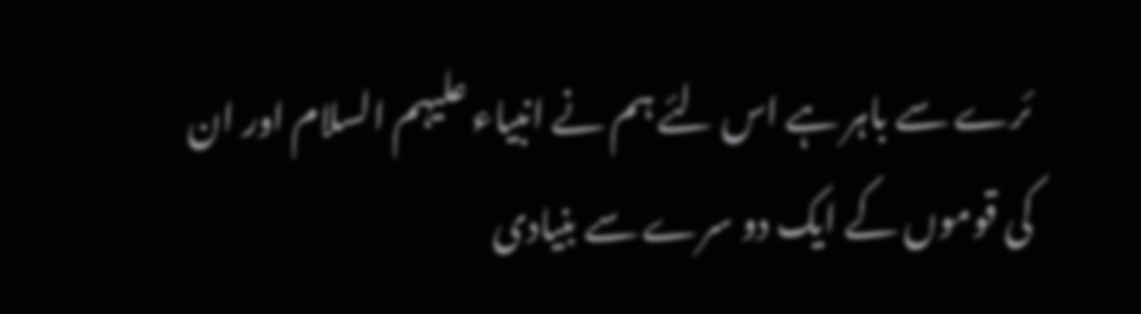ئرے سے باہر ہے اس لئے ہم نے انبیاء علیہم السلام اور ان کی قوموں کے ایک دو سرے سے بنیادی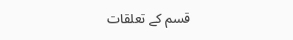قسم کے تعلقات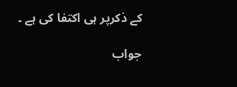کے ذکرپر ہی اکتفا کی ہے ۔

جواب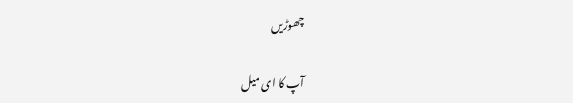چھوڑیں

آپ کا ای میل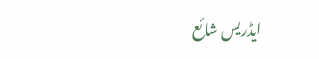ایڈریس شائع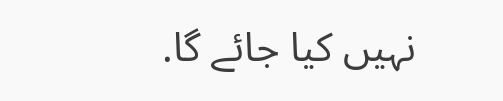نہیں کیا جائے گا.